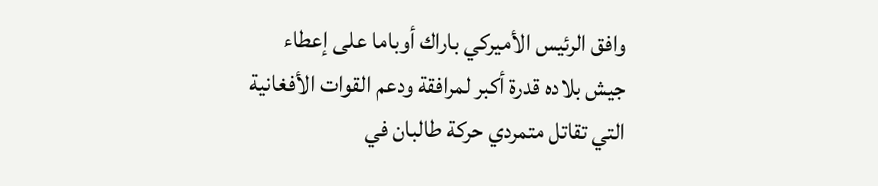وافق الرئيس الأميركي باراك أوباما على إعطاء جيش بلاده قدرة أكبر لمرافقة ودعم القوات الأفغانية التي تقاتل متمردي حركة طالبان في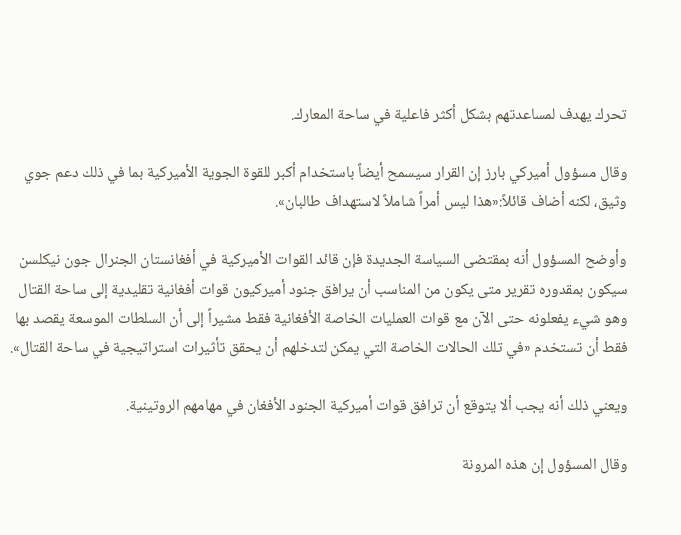تحرك يهدف لمساعدتهم بشكل أكثر فاعلية في ساحة المعارك.

وقال مسؤول أميركي بارز إن القرار سيسمح أيضاً باستخدام أكبر للقوة الجوية الأميركية بما في ذلك دعم جوي وثيق، لكنه أضاف قائلاً:«هذا ليس أمراً شاملاً لاستهداف طالبان».

وأوضح المسؤول أنه بمقتضى السياسة الجديدة فإن قائد القوات الأميركية في أفغانستان الجنرال جون نيكلسن سيكون بمقدوره تقرير متى يكون من المناسب أن يرافق جنود أميركيون قوات أفغانية تقليدية إلى ساحة القتال وهو شيء يفعلونه حتى الآن مع قوات العمليات الخاصة الأفغانية فقط مشيراً إلى أن السلطات الموسعة يقصد بها فقط أن تستخدم «في تلك الحالات الخاصة التي يمكن لتدخلهم أن يحقق تأثيرات استراتيجية في ساحة القتال».

ويعني ذلك أنه يجب ألا يتوقع أن ترافق قوات أميركية الجنود الأفغان في مهامهم الروتينية.

وقال المسؤول إن هذه المرونة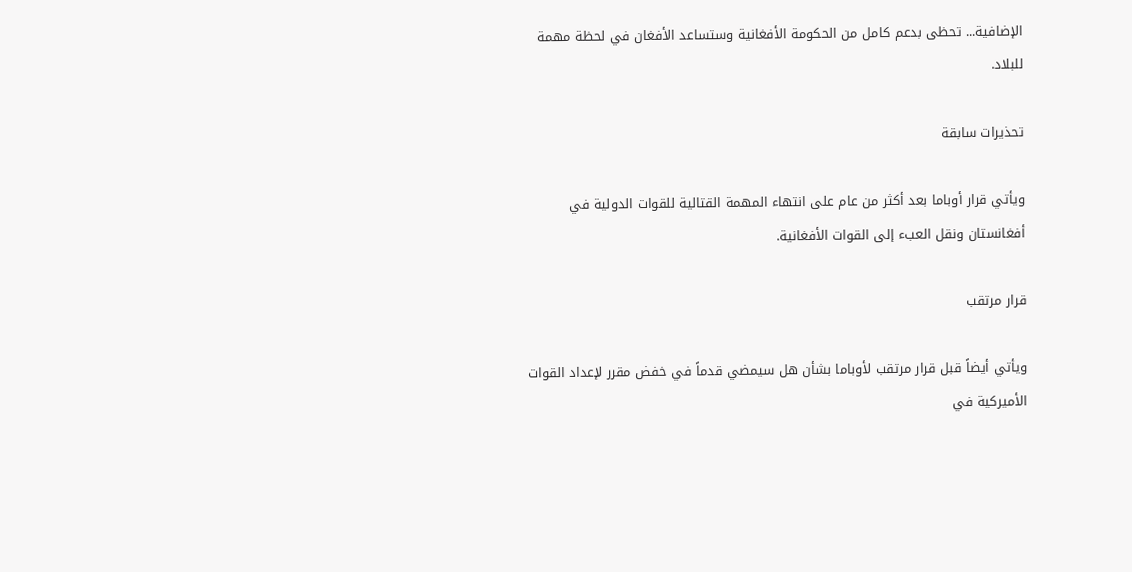الإضافية... تحظى بدعم كامل من الحكومة الأفغانية وستساعد الأفغان في لحظة مهمة للبلاد.

تحذيرات سابقة

ويأتي قرار أوباما بعد أكثر من عام على انتهاء المهمة القتالية للقوات الدولية في أفغانستان ونقل العبء إلى القوات الأفغانية.

قرار مرتقب

ويأتي أيضاً قبل قرار مرتقب لأوباما بشأن هل سيمضي قدماً في خفض مقرر لإعداد القوات الأميركية في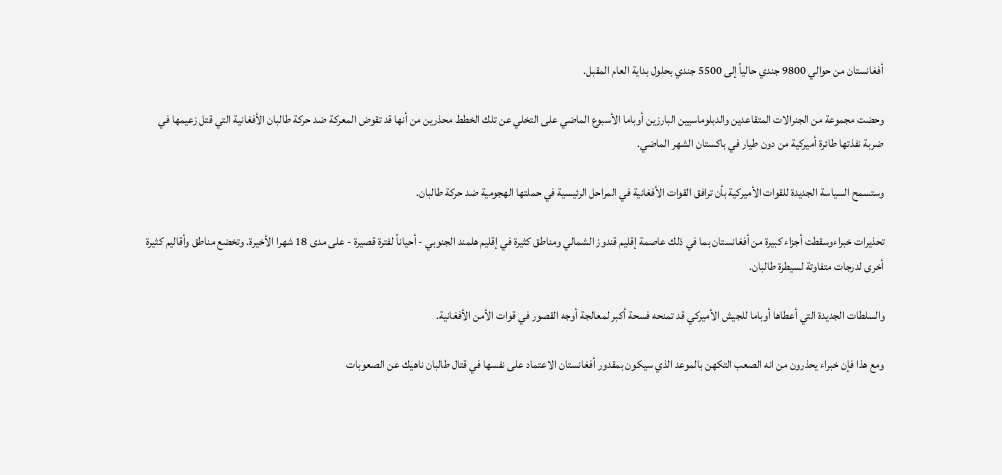أفغانستان من حوالي 9800 جندي حالياً إلى 5500 جندي بحلول بداية العام المقبل.

وحضت مجموعة من الجنرالات المتقاعدين والدبلوماسيين البارزين أوباما الأسبوع الماضي على التخلي عن تلك الخطط محذرين من أنها قد تقوض المعركة ضد حركة طالبان الأفغانية التي قتل زعيمها في ضربة نفذتها طائرة أميركية من دون طيار في باكستان الشهر الماضي.

وستسمح السياسة الجديدة للقوات الأميركية بأن ترافق القوات الأفغانية في المراحل الرئيسية في حملتها الهجومية ضد حركة طالبان.

تحذيرات خبراءوسقطت أجزاء كبيرة من أفغانستان بما في ذلك عاصمة إقليم قندوز الشمالي ومناطق كثيرة في إقليم هلمند الجنوبي - أحياناً لفترة قصيرة - على مدى 18 شهرا الأخيرة. وتخضع مناطق وأقاليم كثيرة أخرى لدرجات متفاوتة لسيطرة طالبان.

والسلطات الجديدة التي أعطاها أوباما للجيش الأميركي قد تمنحه فسحة أكبر لمعالجة أوجه القصور في قوات الأمن الأفغانية.

ومع هذا فإن خبراء يحذرون من انه الصعب التكهن بالموعد الذي سيكون بمقدور أفغانستان الاعتماد على نفسها في قتال طالبان ناهيك عن الصعوبات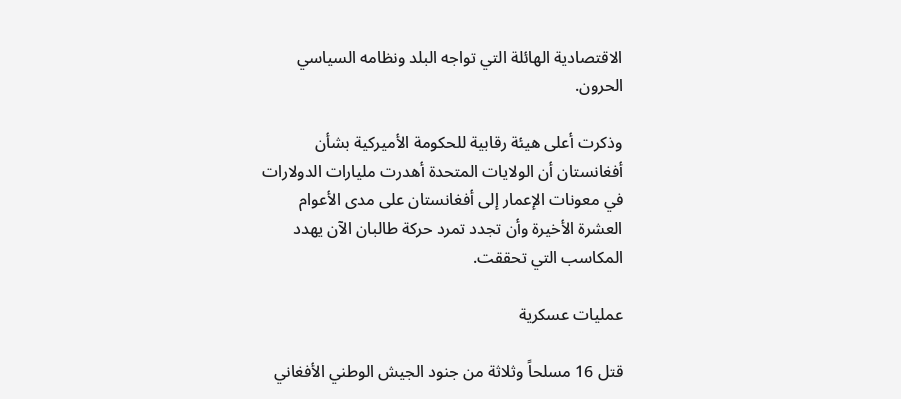الاقتصادية الهائلة التي تواجه البلد ونظامه السياسي الحرون.

وذكرت أعلى هيئة رقابية للحكومة الأميركية بشأن أفغانستان أن الولايات المتحدة أهدرت مليارات الدولارات في معونات الإعمار إلى أفغانستان على مدى الأعوام العشرة الأخيرة وأن تجدد تمرد حركة طالبان الآن يهدد المكاسب التي تحققت.

عمليات عسكرية

قتل 16 مسلحاً وثلاثة من جنود الجيش الوطني الأفغاني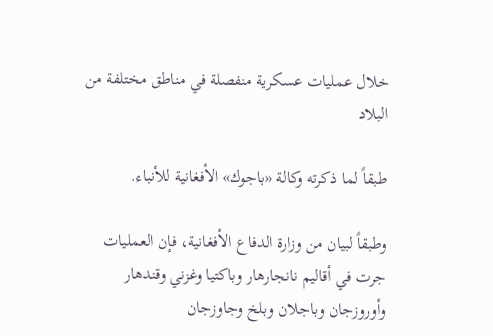خلال عمليات عسكرية منفصلة في مناطق مختلفة من البلاد

طبقاً لما ذكرته وكالة «باجوك» الأفغانية للأنباء.

وطبقاً لبيان من وزارة الدفاع الأفغانية، فإن العمليات جرت في أقاليم نانجارهار وباكتيا وغزني وقندهار وأوروزجان وباجلان وبلخ وجاوزجان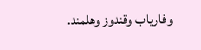وفارياب وقندوز وهلمند.